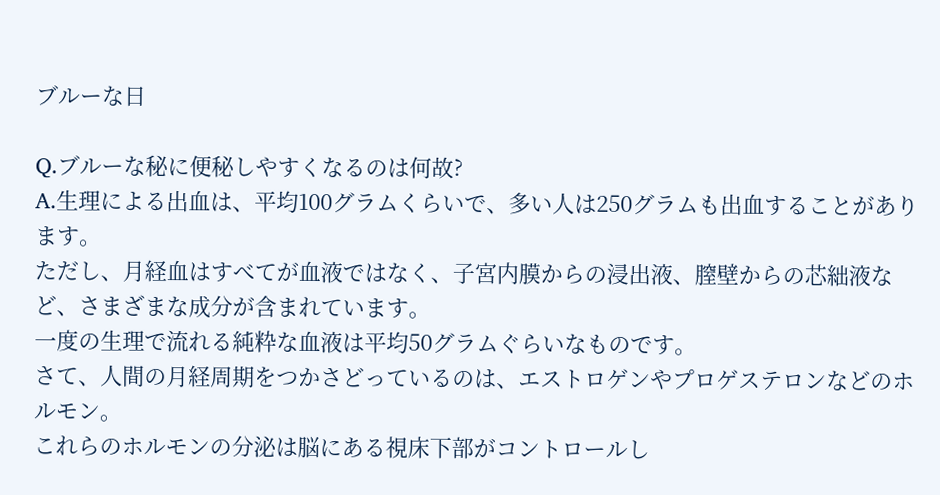ブルーな日

Q.ブルーな秘に便秘しやすくなるのは何故?
A.生理による出血は、平均100グラムくらいで、多い人は250グラムも出血することがあります。
ただし、月経血はすべてが血液ではなく、子宮内膜からの浸出液、膣壁からの芯絀液など、さまざまな成分が含まれています。
一度の生理で流れる純粋な血液は平均50グラムぐらいなものです。
さて、人間の月経周期をつかさどっているのは、エストロゲンやプロゲステロンなどのホルモン。
これらのホルモンの分泌は脳にある視床下部がコントロールし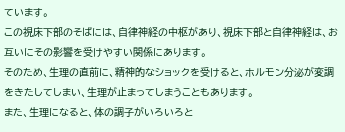ています。
この視床下部のそばには、自律神経の中枢があり、視床下部と自律神経は、お互いにその影響を受けやすい関係にあります。
そのため、生理の直前に、精神的なショックを受けると、ホルモン分泌が変調をきたしてしまい、生理が止まってしまうこともあります。
また、生理になると、体の調子がいろいろと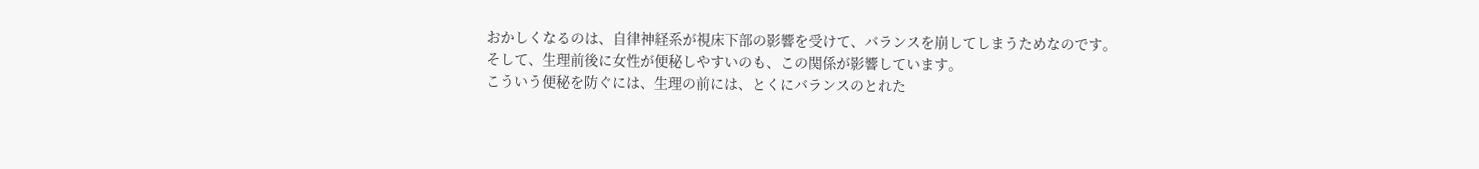おかしくなるのは、自律神経系が視床下部の影響を受けて、バランスを崩してしまうためなのです。
そして、生理前後に女性が便秘しやすいのも、この関係が影響しています。
こういう便秘を防ぐには、生理の前には、とくにバランスのとれた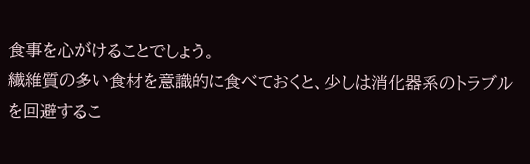食事を心がけることでしょう。
繊維質の多い食材を意識的に食べておくと、少しは消化器系のトラブルを回避するこ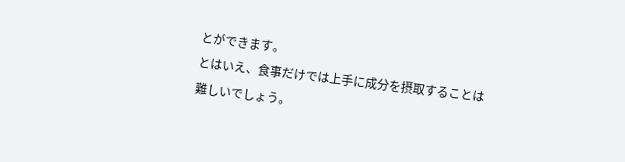とができます。
とはいえ、食事だけでは上手に成分を摂取することは難しいでしょう。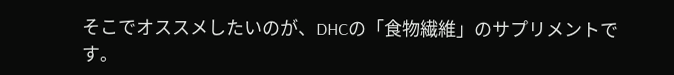そこでオススメしたいのが、DHCの「食物繊維」のサプリメントです。